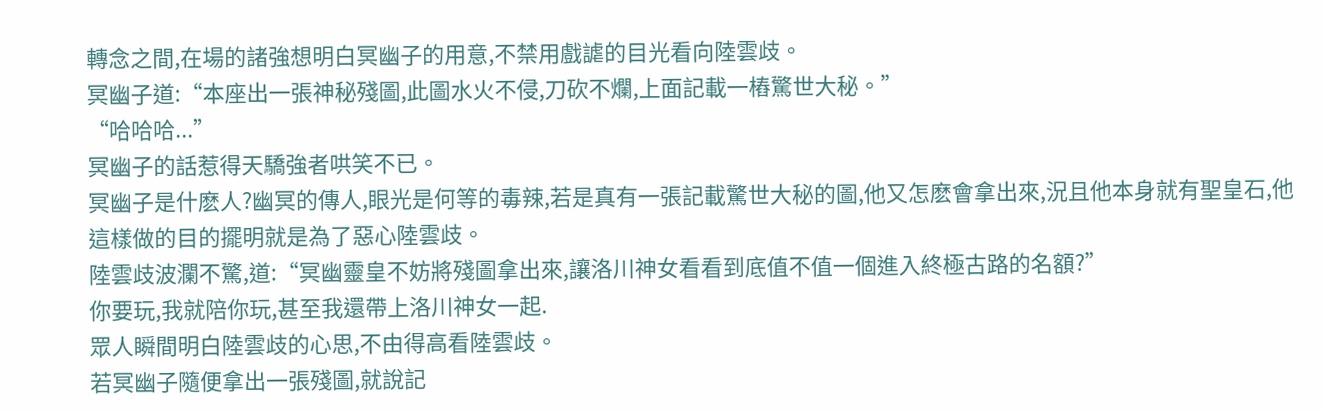轉念之間,在場的諸強想明白冥幽子的用意,不禁用戲謔的目光看向陸雲歧。
冥幽子道:“本座出一張神秘殘圖,此圖水火不侵,刀砍不爛,上面記載一樁驚世大秘。”
“哈哈哈...”
冥幽子的話惹得天驕強者哄笑不已。
冥幽子是什麽人?幽冥的傳人,眼光是何等的毒辣,若是真有一張記載驚世大秘的圖,他又怎麽會拿出來,況且他本身就有聖皇石,他這樣做的目的擺明就是為了惡心陸雲歧。
陸雲歧波瀾不驚,道:“冥幽靈皇不妨將殘圖拿出來,讓洛川神女看看到底值不值一個進入終極古路的名額?”
你要玩,我就陪你玩,甚至我還帶上洛川神女一起.
眾人瞬間明白陸雲歧的心思,不由得高看陸雲歧。
若冥幽子隨便拿出一張殘圖,就說記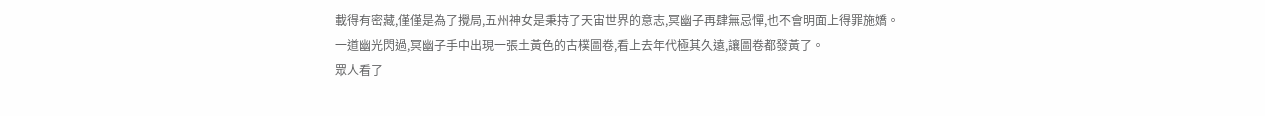載得有密藏,僅僅是為了攪局,五州神女是秉持了天宙世界的意志,冥幽子再肆無忌憚,也不會明面上得罪施嬌。
一道幽光閃過,冥幽子手中出現一張土黃色的古樸圖卷,看上去年代極其久遠,讓圖卷都發黃了。
眾人看了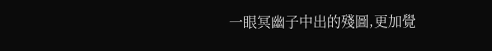一眼冥幽子中出的殘圖,更加覺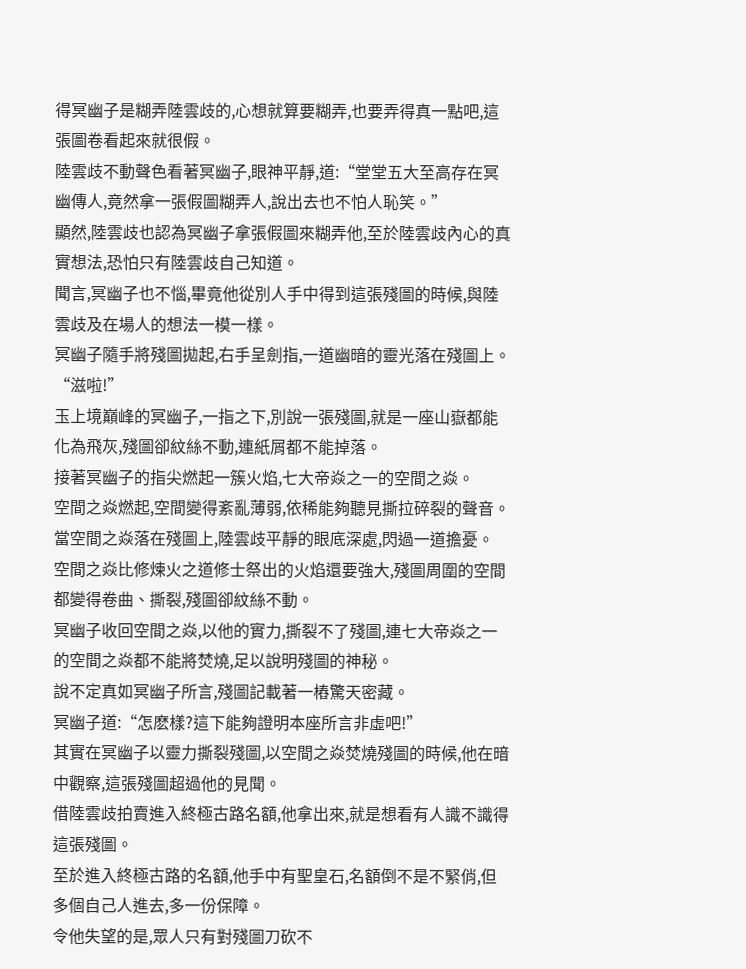得冥幽子是糊弄陸雲歧的,心想就算要糊弄,也要弄得真一點吧,這張圖卷看起來就很假。
陸雲歧不動聲色看著冥幽子,眼神平靜,道:“堂堂五大至高存在冥幽傳人,竟然拿一張假圖糊弄人,說出去也不怕人恥笑。”
顯然,陸雲歧也認為冥幽子拿張假圖來糊弄他,至於陸雲歧內心的真實想法,恐怕只有陸雲歧自己知道。
聞言,冥幽子也不惱,畢竟他從別人手中得到這張殘圖的時候,與陸雲歧及在場人的想法一模一樣。
冥幽子隨手將殘圖拋起,右手呈劍指,一道幽暗的靈光落在殘圖上。
“滋啦!”
玉上境巔峰的冥幽子,一指之下,別說一張殘圖,就是一座山嶽都能化為飛灰,殘圖卻紋絲不動,連紙屑都不能掉落。
接著冥幽子的指尖燃起一簇火焰,七大帝焱之一的空間之焱。
空間之焱燃起,空間變得紊亂薄弱,依稀能夠聽見撕拉碎裂的聲音。
當空間之焱落在殘圖上,陸雲歧平靜的眼底深處,閃過一道擔憂。
空間之焱比修煉火之道修士祭出的火焰還要強大,殘圖周圍的空間都變得卷曲、撕裂,殘圖卻紋絲不動。
冥幽子收回空間之焱,以他的實力,撕裂不了殘圖,連七大帝焱之一的空間之焱都不能將焚燒,足以說明殘圖的神秘。
說不定真如冥幽子所言,殘圖記載著一樁驚天密藏。
冥幽子道:“怎麽樣?這下能夠證明本座所言非虛吧!”
其實在冥幽子以靈力撕裂殘圖,以空間之焱焚燒殘圖的時候,他在暗中觀察,這張殘圖超過他的見聞。
借陸雲歧拍賣進入終極古路名額,他拿出來,就是想看有人識不識得這張殘圖。
至於進入終極古路的名額,他手中有聖皇石,名額倒不是不緊俏,但多個自己人進去,多一份保障。
令他失望的是,眾人只有對殘圖刀砍不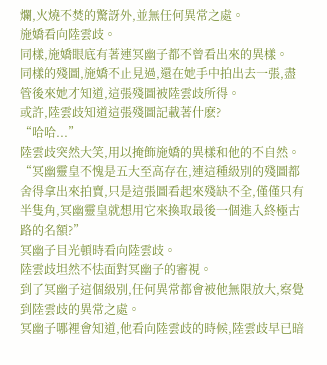爛,火燒不焚的驚訝外,並無任何異常之處。
施嬌看向陸雲歧。
同樣,施嬌眼底有著連冥幽子都不曾看出來的異樣。
同樣的殘圖,施嬌不止見過,還在她手中拍出去一張,盡管後來她才知道,這張殘圖被陸雲歧所得。
或許,陸雲歧知道這張殘圖記載著什麽?
“哈哈...”
陸雲歧突然大笑,用以掩飾施嬌的異樣和他的不自然。
“冥幽靈皇不愧是五大至高存在,連這種級別的殘圖都舍得拿出來拍賣,只是這張圖看起來殘缺不全,僅僅只有半隻角,冥幽靈皇就想用它來換取最後一個進入終極古路的名額?”
冥幽子目光頓時看向陸雲歧。
陸雲歧坦然不怯面對冥幽子的審視。
到了冥幽子這個級別,任何異常都會被他無限放大,察覺到陸雲歧的異常之處。
冥幽子哪裡會知道,他看向陸雲歧的時候,陸雲歧早已暗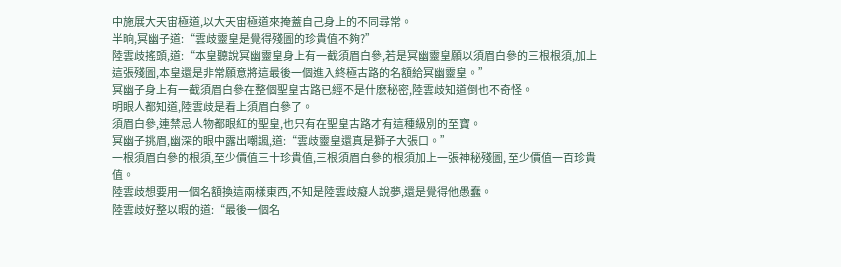中施展大天宙極道,以大天宙極道來掩蓋自己身上的不同尋常。
半晌,冥幽子道:“雲歧靈皇是覺得殘圖的珍貴值不夠?”
陸雲歧搖頭,道:“本皇聽說冥幽靈皇身上有一截須眉白參,若是冥幽靈皇願以須眉白參的三根根須,加上這張殘圖,本皇還是非常願意將這最後一個進入終極古路的名額給冥幽靈皇。”
冥幽子身上有一截須眉白參在整個聖皇古路已經不是什麽秘密,陸雲歧知道倒也不奇怪。
明眼人都知道,陸雲歧是看上須眉白參了。
須眉白參,連禁忌人物都眼紅的聖皇,也只有在聖皇古路才有這種級別的至寶。
冥幽子挑眉,幽深的眼中露出嘲諷,道:“雲歧靈皇還真是獅子大張口。”
一根須眉白參的根須,至少價值三十珍貴值,三根須眉白參的根須加上一張神秘殘圖, 至少價值一百珍貴值。
陸雲歧想要用一個名額換這兩樣東西,不知是陸雲歧癡人說夢,還是覺得他愚蠢。
陸雲歧好整以暇的道:“最後一個名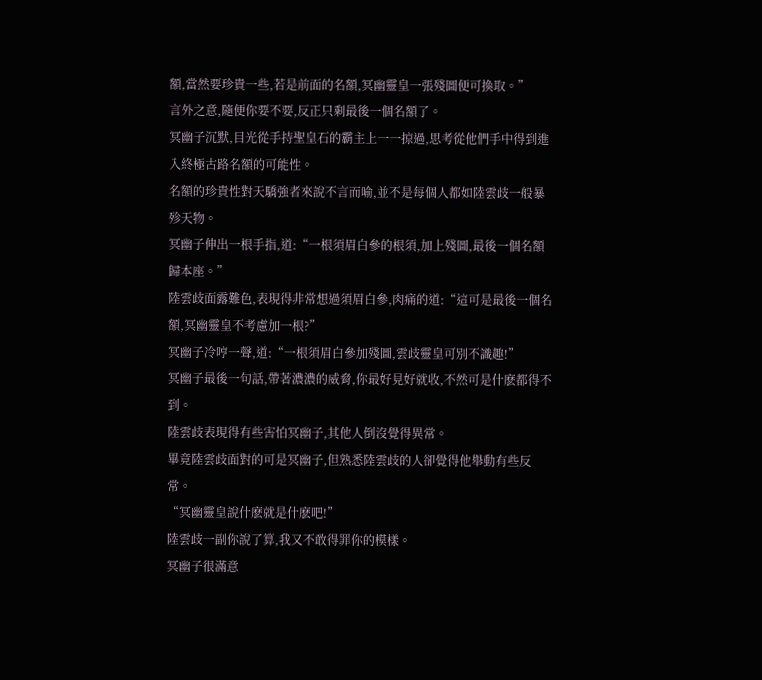額,當然要珍貴一些,若是前面的名額,冥幽靈皇一張殘圖便可換取。”
言外之意,隨便你要不要,反正只剩最後一個名額了。
冥幽子沉默,目光從手持聖皇石的霸主上一一掠過,思考從他們手中得到進入終極古路名額的可能性。
名額的珍貴性對天驕強者來說不言而喻,並不是每個人都如陸雲歧一般暴殄天物。
冥幽子伸出一根手指,道:“一根須眉白參的根須,加上殘圖,最後一個名額歸本座。”
陸雲歧面露難色,表現得非常想過須眉白參,肉痛的道:“這可是最後一個名額,冥幽靈皇不考慮加一根?”
冥幽子冷哼一聲,道:“一根須眉白參加殘圖,雲歧靈皇可別不識趣!”
冥幽子最後一句話,帶著濃濃的威脅,你最好見好就收,不然可是什麽都得不到。
陸雲歧表現得有些害怕冥幽子,其他人倒沒覺得異常。
畢竟陸雲歧面對的可是冥幽子,但熟悉陸雲歧的人卻覺得他舉動有些反常。
“冥幽靈皇說什麽就是什麽吧!”
陸雲歧一副你說了算,我又不敢得罪你的模樣。
冥幽子很滿意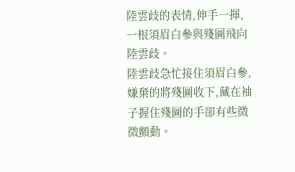陸雲歧的表情,伸手一揮,一根須眉白參與殘圖飛向陸雲歧。
陸雲歧急忙接住須眉白參,嫌棄的將殘圖收下,藏在袖子握住殘圖的手卻有些微微顫動。